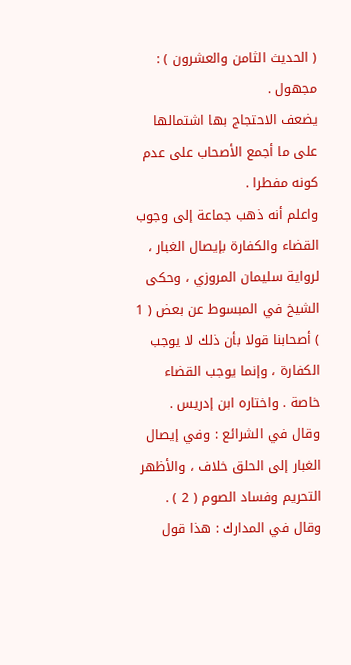( الحديث الثامن والعشرون ) : مجهول .
يضعف الاحتجاج بها اشتمالها على ما أجمع الأصحاب على عدم كونه مفطرا .
واعلم أنه ذهب جماعة إلى وجوب القضاء والكفارة بإيصال الغبار ، لرواية سليمان المروزي ، وحكى الشيخ في المبسوط عن بعض ( 1 ) أصحابنا قولا بأن ذلك لا يوجب الكفارة ، وإنما يوجب القضاء خاصة . واختاره ابن إدريس .
وقال في الشرائع : وفي إيصال الغبار إلى الحلق خلاف ، والأظهر التحريم وفساد الصوم ( 2 ) .
وقال في المدارك : هذا قول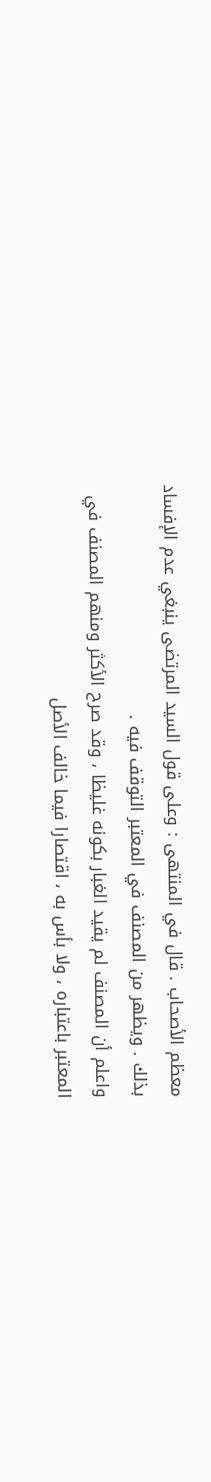معظم الأصحاب . قال في المنتهى : وعلى قول السيد المرتضى ينبغي عدم الإفساد بذلك . ويظهر من المصنف في المعتبر التوقف فيه .
واعلم أن المصنف لم يقيد الغبار بكونه غليظا ، وقد صرح الأكثر ومنهم المصنف في المعتبر باعتباره ، ولا بأس به ، اقتصارا فيما خالف الأصل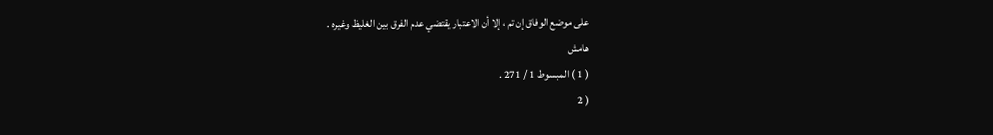على موضع الوفاق إن تم ، إلا أن الاعتبار يقتضي عدم الفرق بين الغليظ وغيره .
هامش
( 1 ) المبسوط 1 / 271 .
( 2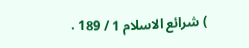) شرائع الاسلام 1 / 189 .